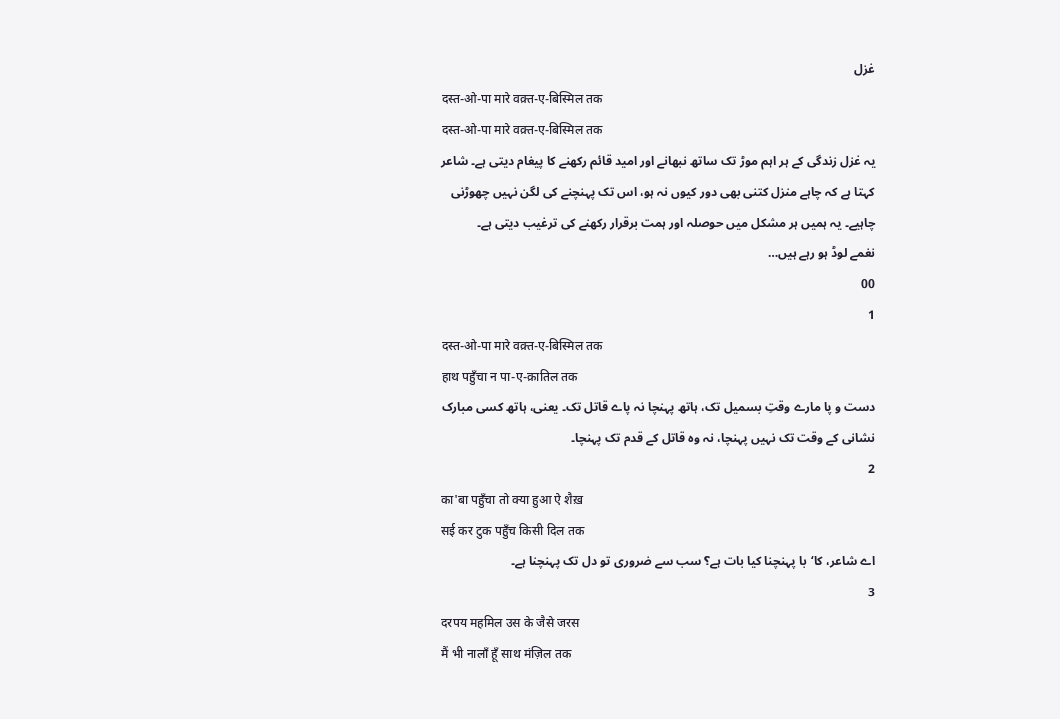غزل
दस्त-ओ-पा मारे वक़्त-ए-बिस्मिल तक
दस्त-ओ-पा मारे वक़्त-ए-बिस्मिल तक
یہ غزل زندگی کے ہر اہم موڑ تک ساتھ نبھانے اور امید قائم رکھنے کا پیغام دیتی ہے۔ شاعر کہتا ہے کہ چاہے منزل کتنی بھی دور کیوں نہ ہو، اس تک پہنچنے کی لگن نہیں چھوڑنی چاہیے۔ یہ ہمیں ہر مشکل میں حوصلہ اور ہمت برقرار رکھنے کی ترغیب دیتی ہے۔
نغمے لوڈ ہو رہے ہیں…
00
1
दस्त-ओ-पा मारे वक़्त-ए-बिस्मिल तक
हाथ पहुँचा न पा-ए-क़ातिल तक
دست و پا مارے وقتِ بسمیل تک، ہاتھ پہنچا نہ پاے قاتل تک۔ یعنی، ہاتھ کسی مبارک نشانی کے وقت تک نہیں پہنچا، نہ وہ قاتل کے قدم تک پہنچا۔
2
का'बा पहुँचा तो क्या हुआ ऐ शैख़
सई कर टुक पहुँच किसी दिल तक
اے شاعر، کا‘با پہنچنا کیا بات ہے؟ سب سے ضروری تو دل تک پہنچنا ہے۔
3
दरपय महमिल उस के जैसे जरस
मैं भी नालाँ हूँ साथ मंज़िल तक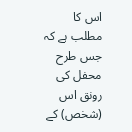اس کا مطلب ہے کہ جس طرح محفل کی رونق اس (شخص) کے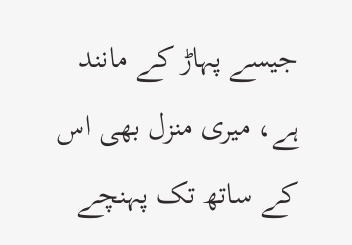جیسے پہاڑ کے مانند ہے، میری منزل بھی اس کے ساتھ تک پہنچے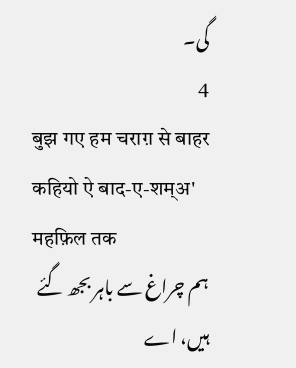گی۔
4
बुझ गए हम चराग़ से बाहर
कहियो ऐ बाद-ए-शम्अ' महफ़िल तक
ہم چراغ سے باہر بجھ گئے ہیں، اے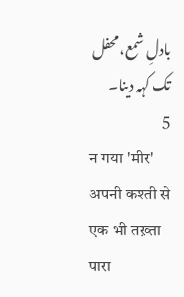بادلِ شمع، محفل تک کہہ دینا۔
5
न गया 'मीर' अपनी कश्ती से
एक भी तख़्ता पारा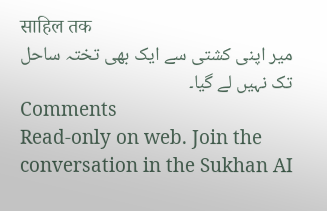साहिल तक
میر اپنی کشتی سے ایک بھی تختہ ساحل تک نہیں لے گیا۔
Comments
Read-only on web. Join the conversation in the Sukhan AI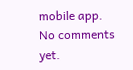mobile app.
No comments yet.